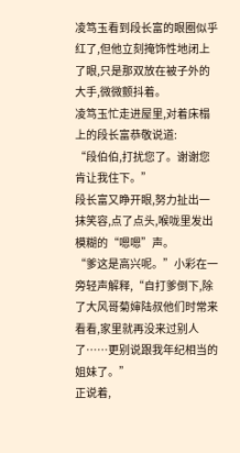凌笃玉看到段长富的眼圈似乎红了,但他立刻掩饰性地闭上了眼,只是那双放在被子外的大手,微微颤抖着。
凌笃玉忙走进屋里,对着床榻上的段长富恭敬说道:
“段伯伯,打扰您了。谢谢您肯让我住下。”
段长富又睁开眼,努力扯出一抹笑容,点了点头,喉咙里发出模糊的“嗯嗯”声。
“爹这是高兴呢。”小彩在一旁轻声解释,“自打爹倒下,除了大风哥菊婶陆叔他们时常来看看,家里就再没来过别人了……更别说跟我年纪相当的姐妹了。”
正说着,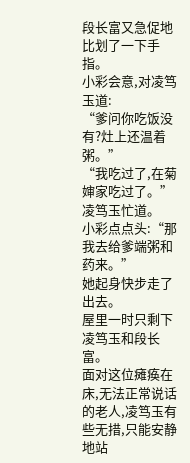段长富又急促地比划了一下手指。
小彩会意,对凌笃玉道:
“爹问你吃饭没有?灶上还温着粥。”
“我吃过了,在菊婶家吃过了。”凌笃玉忙道。
小彩点点头:“那我去给爹端粥和药来。”
她起身快步走了出去。
屋里一时只剩下凌笃玉和段长富。
面对这位瘫痪在床,无法正常说话的老人,凌笃玉有些无措,只能安静地站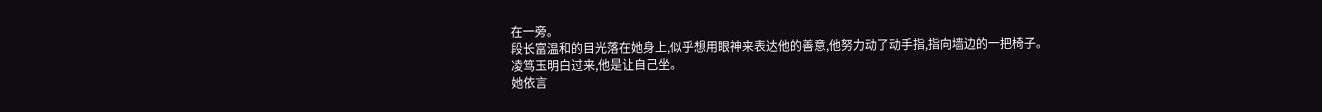在一旁。
段长富温和的目光落在她身上,似乎想用眼神来表达他的善意,他努力动了动手指,指向墙边的一把椅子。
凌笃玉明白过来,他是让自己坐。
她依言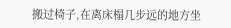搬过椅子,在离床榻几步远的地方坐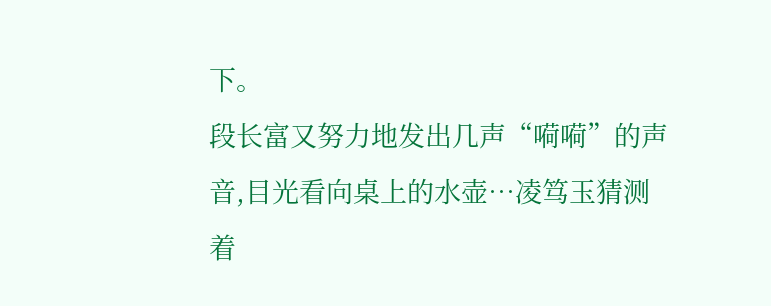下。
段长富又努力地发出几声“嗬嗬”的声音,目光看向桌上的水壶…凌笃玉猜测着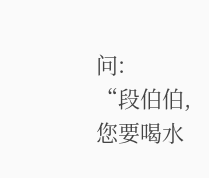问:
“段伯伯,您要喝水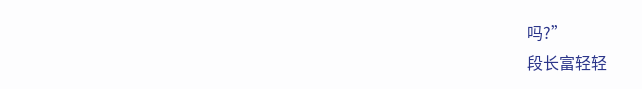吗?”
段长富轻轻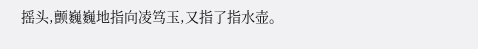摇头,颤巍巍地指向凌笃玉,又指了指水壶。